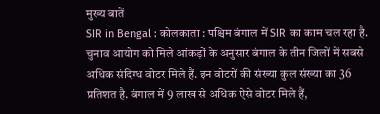मुख्य बातें
SIR in Bengal : कोलकाता : पश्चिम बंगाल में SIR का काम चल रहा है. चुनाव आयोग को मिले आंकड़ों के अनुसार बंगाल के तीन जिलों में सबसे अधिक संदिग्ध वोटर मिले हैं. इन वोटरों की संख्या कुल संख्या का 36 प्रतिशत है. बंगाल में 9 लाख से अधिक ऐसे वोटर मिले हैं,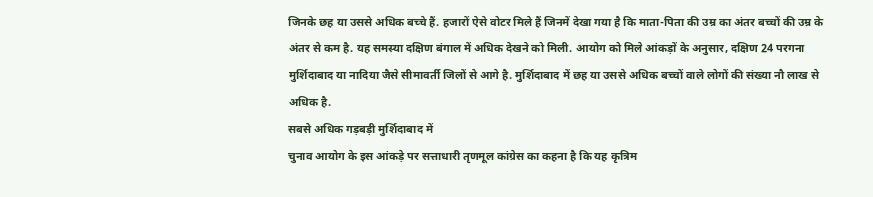जिनके छह या उससे अधिक बच्चे हैं. हजारों ऐसे वोटर मिले हैं जिनमें देखा गया है कि माता-पिता की उम्र का अंतर बच्चों की उम्र के अंतर से कम है. यह समस्या दक्षिण बंगाल में अधिक देखने को मिली. आयोग को मिले आंकड़ों के अनुसार, दक्षिण 24 परगना मुर्शिदाबाद या नादिया जैसे सीमावर्ती जिलों से आगे है. मुर्शिदाबाद में छह या उससे अधिक बच्चों वाले लोगों की संख्या नौ लाख से अधिक है.
सबसे अधिक गड़बड़ी मुर्शिदाबाद में
चुनाव आयोग के इस आंकड़े पर सत्ताधारी तृणमूल कांग्रेस का कहना है कि यह कृत्रिम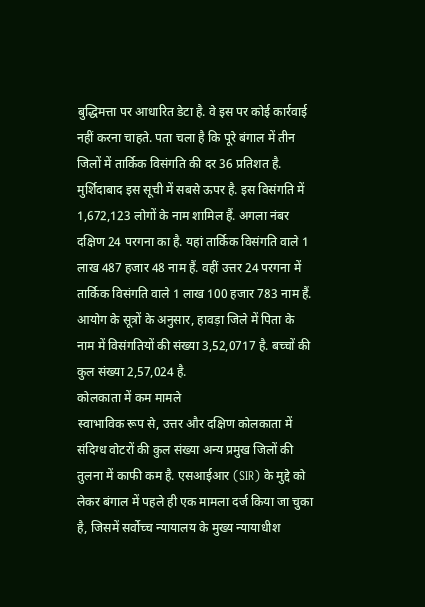बुद्धिमत्ता पर आधारित डेटा है. वे इस पर कोई कार्रवाई नहीं करना चाहते. पता चला है कि पूरे बंगाल में तीन जिलों में तार्किक विसंगति की दर 36 प्रतिशत है. मुर्शिदाबाद इस सूची में सबसे ऊपर है. इस विसंगति में 1,672,123 लोगों के नाम शामिल हैं. अगला नंबर दक्षिण 24 परगना का है. यहां तार्किक विसंगति वाले 1 लाख 487 हजार 48 नाम हैं. वहीं उत्तर 24 परगना में तार्किक विसंगति वाले 1 लाख 100 हजार 783 नाम हैं. आयोग के सूत्रों के अनुसार, हावड़ा जिले में पिता के नाम में विसंगतियों की संख्या 3,52,0717 है. बच्चों की कुल संख्या 2,57,024 है.
कोलकाता में कम मामले
स्वाभाविक रूप से, उत्तर और दक्षिण कोलकाता में संदिग्ध वोटरों की कुल संख्या अन्य प्रमुख जिलों की तुलना में काफी कम है. एसआईआर (SIR) के मुद्दे को लेकर बंगाल में पहले ही एक मामला दर्ज किया जा चुका है, जिसमें सर्वोच्च न्यायालय के मुख्य न्यायाधीश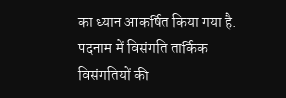का ध्यान आकर्षित किया गया है. पदनाम में विसंगति तार्किक विसंगतियों की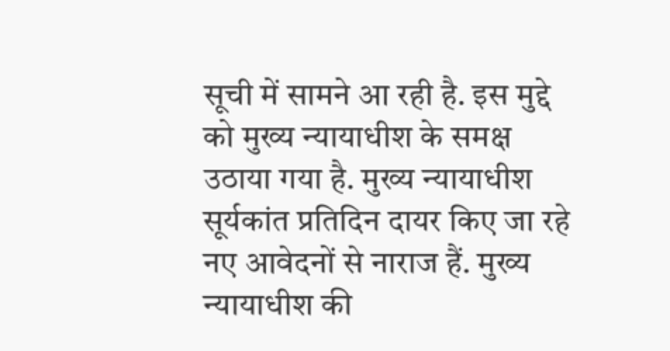सूची में सामने आ रही है. इस मुद्दे को मुख्य न्यायाधीश के समक्ष उठाया गया है. मुख्य न्यायाधीश सूर्यकांत प्रतिदिन दायर किए जा रहे नए आवेदनों से नाराज हैं. मुख्य न्यायाधीश की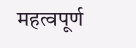महत्वपूर्ण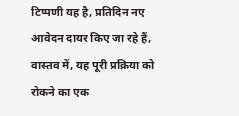टिप्पणी यह है, प्रतिदिन नए आवेदन दायर किए जा रहे हैं, वास्तव में, यह पूरी प्रक्रिया को रोकने का एक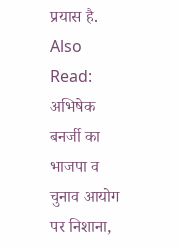प्रयास है.
Also Read: अभिषेक बनर्जी का भाजपा व चुनाव आयोग पर निशाना,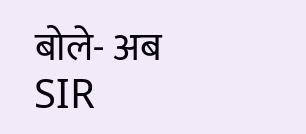बोले- अब SIR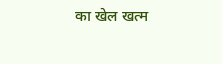का खेल खत्म